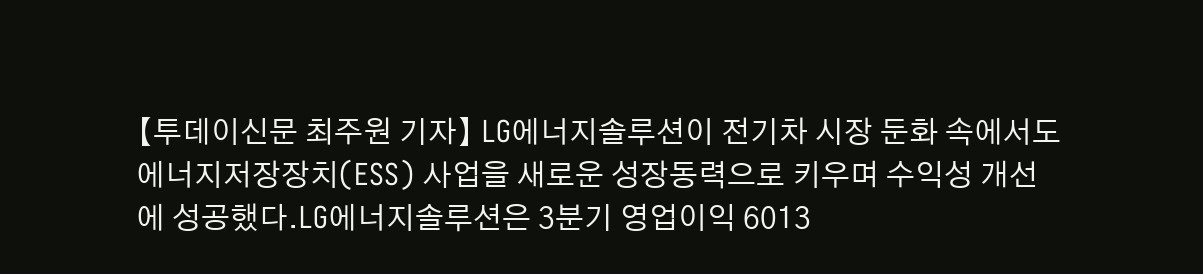【투데이신문 최주원 기자】 LG에너지솔루션이 전기차 시장 둔화 속에서도 에너지저장장치(ESS) 사업을 새로운 성장동력으로 키우며 수익성 개선에 성공했다.LG에너지솔루션은 3분기 영업이익 6013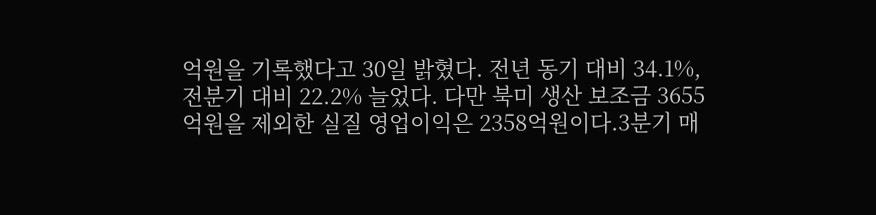억원을 기록했다고 30일 밝혔다. 전년 동기 대비 34.1%, 전분기 대비 22.2% 늘었다. 다만 북미 생산 보조금 3655억원을 제외한 실질 영업이익은 2358억원이다.3분기 매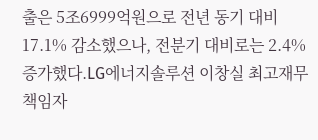출은 5조6999억원으로 전년 동기 대비 17.1% 감소했으나, 전분기 대비로는 2.4% 증가했다.LG에너지솔루션 이창실 최고재무책임자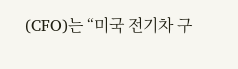(CFO)는 “미국 전기차 구